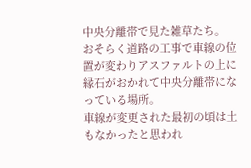中央分離帯で見た雑草たち。
おそらく道路の工事で車線の位置が変わりアスファルトの上に縁石がおかれて中央分離帯になっている場所。
車線が変更された最初の頃は土もなかったと思われ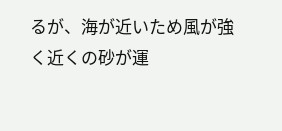るが、海が近いため風が強く近くの砂が運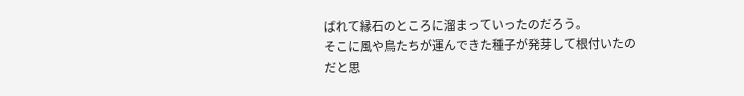ばれて縁石のところに溜まっていったのだろう。
そこに風や鳥たちが運んできた種子が発芽して根付いたのだと思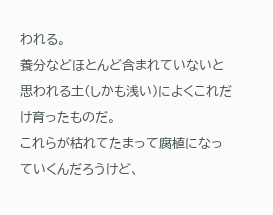われる。
養分などほとんど含まれていないと思われる土(しかも浅い)によくこれだけ育ったものだ。
これらが枯れてたまって腐植になっていくんだろうけど、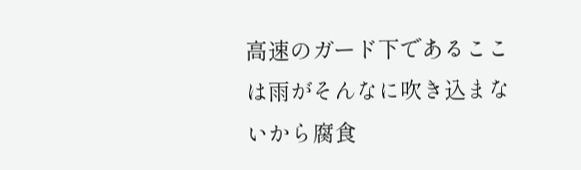高速のガード下であるここは雨がそんなに吹き込まないから腐食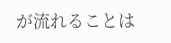が流れることは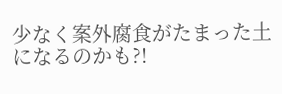少なく案外腐食がたまった土になるのかも?!